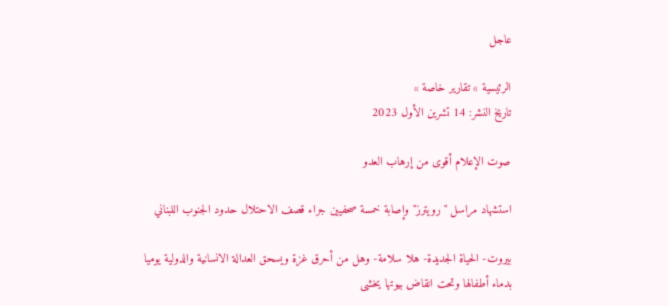عاجل

الرئيسية » تقارير خاصة »
تاريخ النشر: 14 تشرين الأول 2023

صوت الإعلام أقوى من إرهاب العدو

استشهاد مراسل "رويترز" وإصابة خمسة صحفيين جراء قصف الاحتلال حدود الجنوب اللبناني

بيروت- الحياة الجديدة- هلا سلامة- وهل من أحرق غزة ويسحق العدالة الانسانية والدولية يوميا بدماء أطفالها وتحت انقاض بيوتها يخشى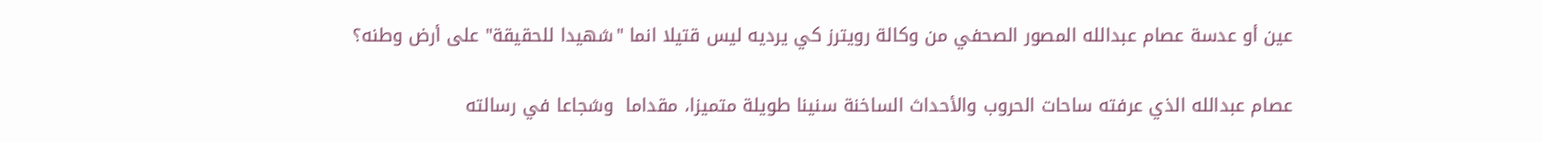عين أو عدسة عصام عبدالله المصور الصحفي من وكالة رويترز كي يرديه ليس قتيلا انما "شهيدا للحقيقة" على أرض وطنه؟

عصام عبدالله الذي عرفته ساحات الحروب والأحداث الساخنة سنينا طويلة متميزا، مقداما  وشجاعا في رسالته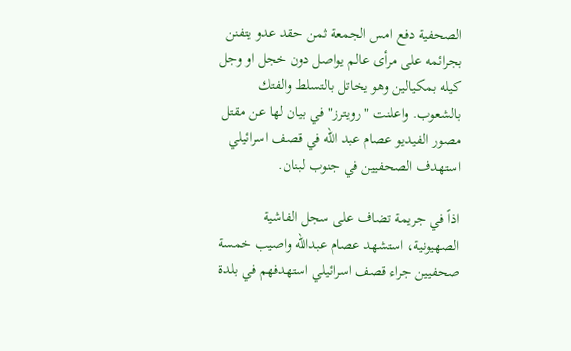الصحفية دفع امس الجمعة ثمن حقد عدو يتفنن بجرائمه على مرأى عالم يواصل دون خجل او وجل كيله بمكيالين وهو يخاتل بالتسلط والفتك بالشعوب. واعلنت "رويترز" في بيان لها عن مقتل مصور الفيديو عصام عبد الله في قصف اسرائيلي استهدف الصحفيين في جنوب لبنان.

اذاً في جريمة تضاف على سجل الفاشية الصهيونية، استشهد عصام عبدالله واصيب خمسة صحفيين جراء قصف اسرائيلي استهدفهم في بلدة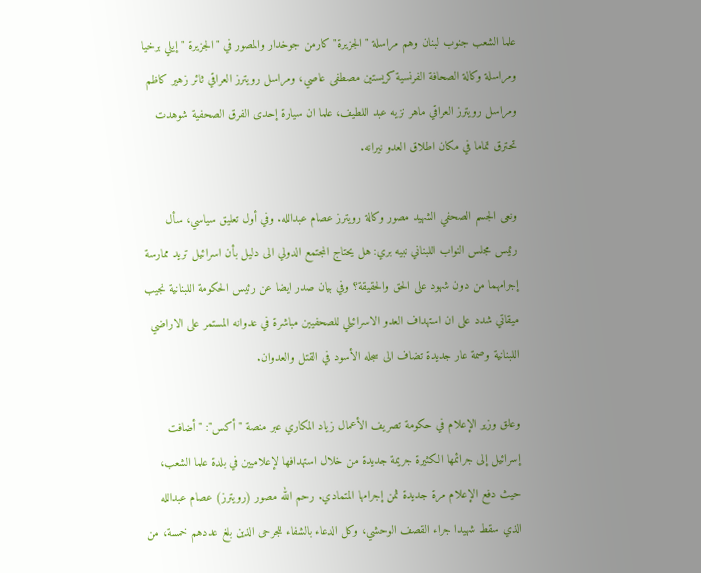علما الشعب جنوب لبنان وهم مراسلة "الجزيرة" كارمن جوخدار والمصور في "الجزيرة " إيلي برخيا ومراسلة وكالة الصحافة الفرنسية كريستين مصطفى عاصي، ومراسل رويترز العراقي ثائر زهير كاظم ومراسل رويترز العراقي ماهر نزيه عبد اللطيف، علما ان سيارة إحدى الفرق الصحفية شوهدت تحترق تماما في مكان اطلاق العدو نيرانه.

ونعى الجسم الصحفي الشهيد مصور وكالة رويترز عصام عبدالله. وفي أول تعليق سياسي، سأل رئيس مجلس النواب اللبناني نبيه بري: هل يحتاج المجتمع الدولي الى دليل بأن اسرائيل تريد ممارسة إجرامهما من دون شهود على الحق والحقيقة؟ وفي بيان صدر ايضا عن رئيس الحكومة اللبنانية نجيب ميقاتي شدد على ان استهداف العدو الاسرائيلي للصحفيين مباشرة في عدوانه المستمر على الاراضي اللبنانية وصمة عار جديدة تضاف الى سجله الأسود في القتل والعدوان.

وعلق وزير الإعلام في حكومة تصريف الأعمال زياد المكاري عبر منصة "أكس": "أضافت إسرائيل إلى جرائمها الكثيرة جريمة جديدة من خلال استهدافها لإعلاميين في بلدة علما الشعب، حيث دفع الإعلام مرة جديدة ثمن إجرامها المتمادي. رحم الله مصور (رويترز) عصام عبدالله الذي سقط شهيدا جراء القصف الوحشي، وكل الدعاء بالشفاء للجرحى الذين بلغ عددهم خمسة، من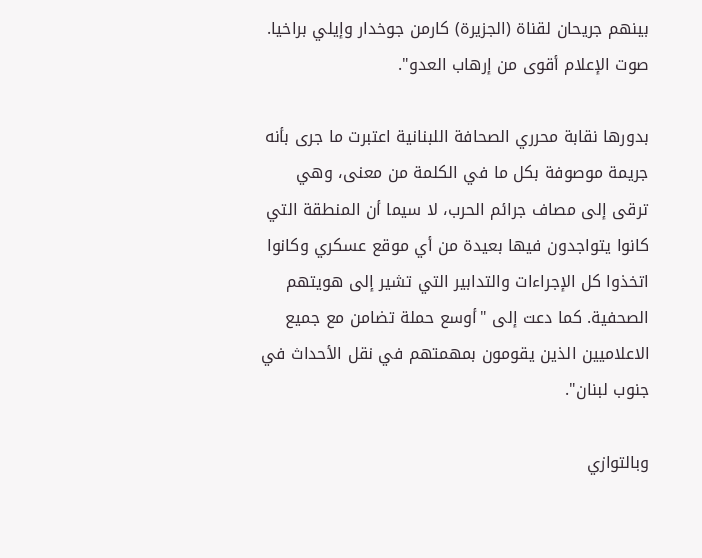بينهم جريحان لقناة (الجزيرة) كارمن جوخدار وإيلي براخيا. صوت الإعلام أقوى من إرهاب العدو".

بدورها نقابة محرري الصحافة اللبنانية اعتبرت ما جرى بأنه جريمة موصوفة بكل ما في الكلمة من معنى، وهي ترقى إلى مصاف جرائم الحرب، لا سيما أن المنطقة التي كانوا يتواجدون فيها بعيدة من أي موقع عسكري وكانوا اتخذوا كل الإجراءات والتدابير التي تشير إلى هويتهم الصحفية. كما دعت إلى "أوسع حملة تضامن مع جميع الاعلاميين الذين يقومون بمهمتهم في نقل الأحداث في جنوب لبنان".

وبالتوازي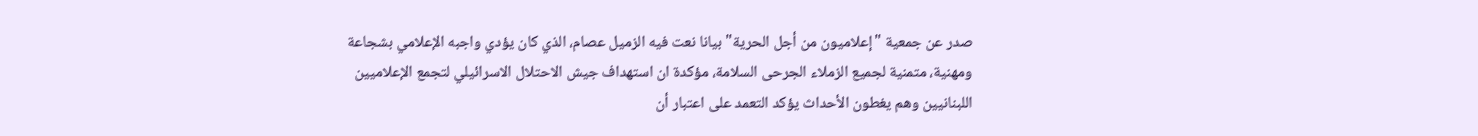صدر عن جمعية "إعلاميون من أجل الحرية" بيانا نعت فيه الزميل عصام، الذي كان يؤدي واجبه الإعلامي بشجاعة ومهنية، متمنية لجميع الزملاء الجرحى السلامة، مؤكدة ان استهداف جيش الاحتلال الاسرائيلي لتجمع الإعلاميين اللبنانيين وهم يغطون الأحداث يؤكد التعمد على اعتبار أن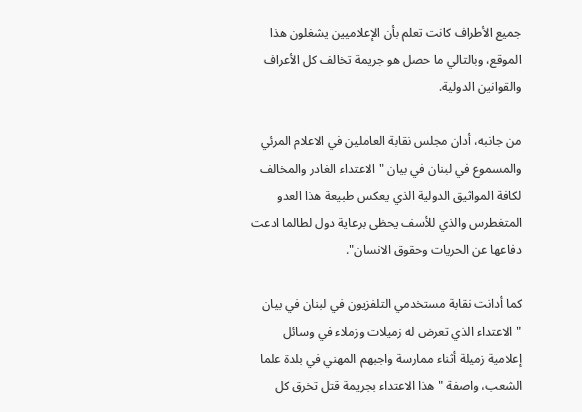جميع الأطراف كانت تعلم بأن الإعلاميين يشغلون هذا الموقع، وبالتالي ما حصل هو جريمة تخالف كل الأعراف والقوانين الدولية.

من جانبه، أدان مجلس نقابة العاملين في الاعلام المرئي والمسموع في لبنان في بيان "الاعتداء الغادر والمخالف لكافة المواثيق الدولية الذي يعكس طبيعة هذا العدو المتغطرس والذي للأسف يحظى برعاية دول لطالما ادعت دفاعها عن الحريات وحقوق الانسان".

كما أدانت نقابة مستخدمي التلفزيون في لبنان في بيان "الاعتداء الذي تعرض له زميلات وزملاء في وسائل إعلامية زميلة أثناء ممارسة واجبهم المهني في بلدة علما الشعب، واصفة "هذا الاعتداء بجريمة قتل تخرق كل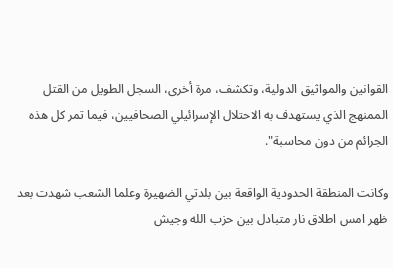القوانين والمواثيق الدولية، وتكشف، مرة أخرى، السجل الطويل من القتل الممنهج الذي يستهدف به الاحتلال الإسرائيلي الصحافيين، فيما تمر كل هذه الجرائم من دون محاسبة".

وكانت المنطقة الحدودية الواقعة بين بلدتي الضهيرة وعلما الشعب شهدت بعد ظهر امس اطلاق نار متبادل بين حزب الله وجيش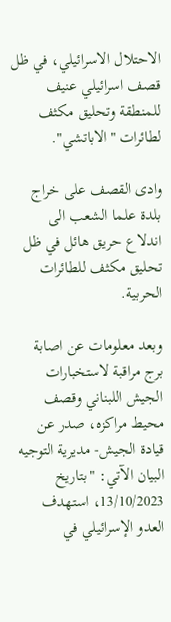الاحتلال الاسرائيلي، في ظل قصف اسرائيلي عنيف للمنطقة وتحليق مكثف لطائرات "الاباتشي".

وادى القصف على خراج بلدة علما الشعب الى اندلاع حريق هائل في ظل تحليق مكثف للطائرات الحربية.

وبعد معلومات عن اصابة برج مراقبة لاستخبارات الجيش اللبناني وقصف محيط مراكزه، صدر عن قيادة الجيش- مديرية التوجيه البيان الآتي: "بتاريخ 13/10/2023، استهدف العدو الإسرائيلي في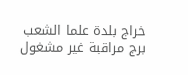خراج بلدة علما الشعب برج مراقبة غير مشغول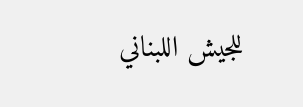للجيش اللبناني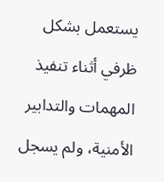يستعمل بشكل ظرفي أثناء تنفيذ المهمات والتدابير الأمنية، ولم يسجل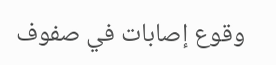وقوع إصابات في صفوف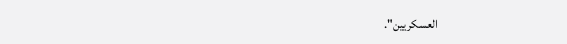العسكريين".